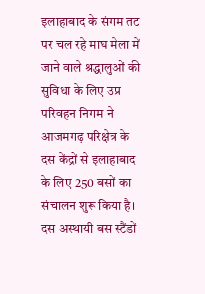इलाहाबाद के संगम तट पर चल रहे माघ मेला में जाने वाले श्रद्धालुओं की सुविधा के लिए उप्र परिवहन निगम ने आजमगढ़ परिक्षेत्र के दस केंद्रों से इलाहाबाद के लिए 250 बसों का संचालन शुरू किया है। दस अस्थायी बस स्टैंडों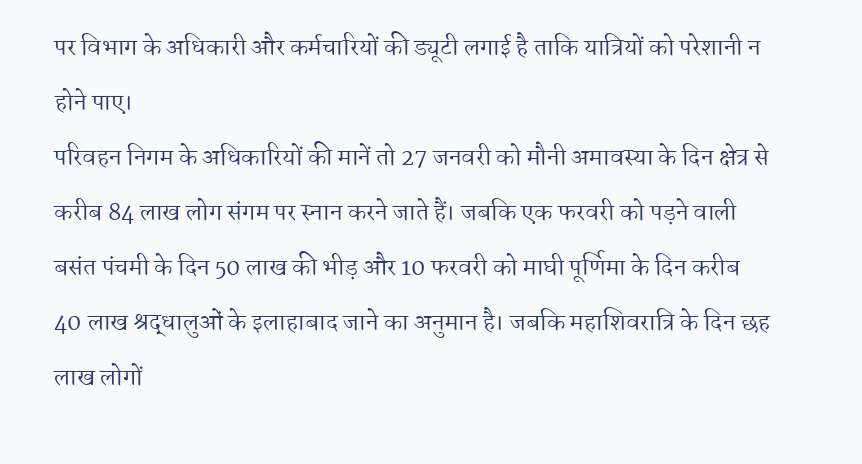पर विभाग के अधिकारी और कर्मचारियों की ड्यूटी लगाई है ताकि यात्रियों को परेशानी न होने पाए।
परिवहन निगम के अधिकारियों की मानें तो 27 जनवरी को मौनी अमावस्या के दिन क्षेत्र से करीब 84 लाख लोग संगम पर स्नान करने जाते हैं। जबकि एक फरवरी को पड़ने वाली बसंत पंचमी के दिन 50 लाख की भीड़ और 10 फरवरी को माघी पूर्णिमा के दिन करीब 40 लाख श्रद्धालुओं के इलाहाबाद जाने का अनुमान है। जबकि महाशिवरात्रि के दिन छह लाख लोगों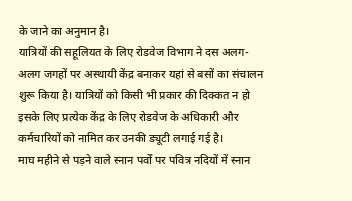के जाने का अनुमान है।
यात्रियों की सहूलियत के लिए रोडवेज विभाग ने दस अलग-अलग जगहों पर अस्थायी केंद्र बनाकर यहां से बसों का संचालन शुरू किया है। यात्रियों को किसी भी प्रकार की दिक्कत न हो इसके लिए प्रत्येक केंद्र के लिए रोडवेज के अधिकारी और कर्मचारियों को नामित कर उनकी ड्यूटी लगाई गई है।
माघ महीने से पड़ने वाले स्नान पर्वों पर पवित्र नदियों में स्नान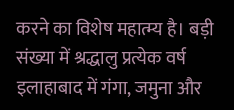करने का विशेष महात्म्य है। बड़ी संख्या में श्रद्धालु प्रत्येक वर्ष इलाहाबाद में गंगा, जमुना और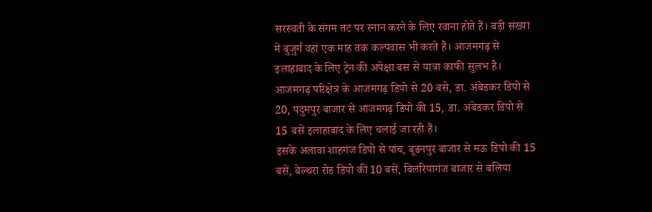सरस्वती के संगम तट पर स्नान करने के लिए रवाना होते हैं। बड़ी संख्या में बुजुर्ग वहां एक माह तक कल्पवास भी करते हैं। आजमगढ़ से इलाहाबाद के लिए ट्रेन की अपेक्षा बस से यात्रा काफी सुलभ है। आजमगढ़ परिक्षेत्र के आजमगढ़ डिपो से 20 बसे, डा. अंबेडकर डिपो से 20, पदुमपुर बाजार से आजमगढ़ डिपो की 15, डा. अंबेडकर डिपो से 15 बसें इलाहाबाद के लिए चलाई जा रही हैं।
इसके अलावा शाहगंज डिपो से पांच, बूढनपुर बाजार से मऊ डिपो की 15 बसें, बेल्थरा रोड डिपो की 10 बसें, बिलरियागंज बाजार से बलिया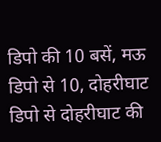डिपो की 10 बसें, मऊ डिपो से 10, दोहरीघाट डिपो से दोहरीघाट की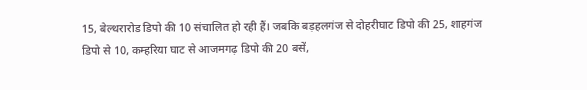15, बेल्थरारोड डिपो की 10 संचालित हो रही हैं। जबकि बड़हलगंज से दोहरीघाट डिपो की 25, शाहगंज डिपो से 10, कम्हरिया घाट से आजमगढ़ डिपो की 20 बसें,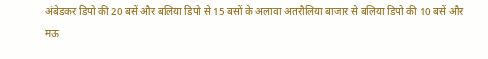अंबेडकर डिपो की 20 बसें और बलिया डिपो से 15 बसों के अलावा अतरौलिया बाजार से बलिया डिपो की 10 बसें और मऊ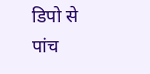डिपो से पांच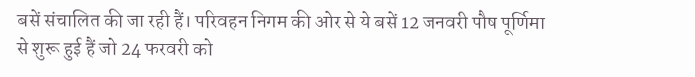बसें संचालित की जा रही हैं। परिवहन निगम की ओर से ये बसें 12 जनवरी पौष पूर्णिमा से शुरू हुई हैं जो 24 फरवरी को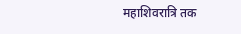महाशिवरात्रि तक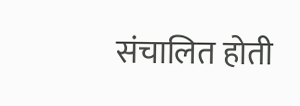संचालित होती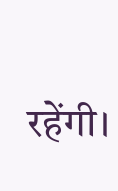रहेंगी।